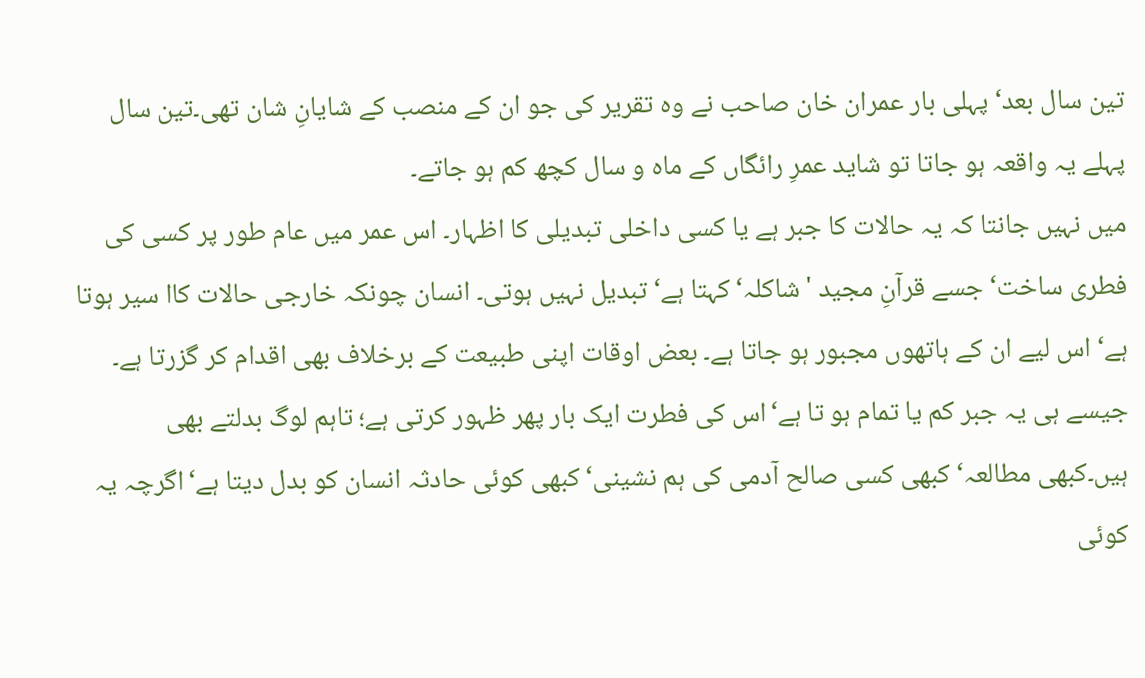تین سال بعد‘ پہلی بار عمران خان صاحب نے وہ تقریر کی جو ان کے منصب کے شایانِ شان تھی۔تین سال پہلے یہ واقعہ ہو جاتا تو شاید عمرِ رائگاں کے ماہ و سال کچھ کم ہو جاتے۔
میں نہیں جانتا کہ یہ حالات کا جبر ہے یا کسی داخلی تبدیلی کا اظہار۔ اس عمر میں عام طور پر کسی کی فطری ساخت‘ جسے قرآنِ مجید 'شاکلہ‘کہتا ہے‘ تبدیل نہیں ہوتی۔ انسان چونکہ خارجی حالات کاا سیر ہوتا ہے‘ اس لیے ان کے ہاتھوں مجبور ہو جاتا ہے۔ بعض اوقات اپنی طبیعت کے برخلاف بھی اقدام کر گزرتا ہے۔ جیسے ہی یہ جبر کم یا تمام ہو تا ہے‘اس کی فطرت ایک بار پھر ظہور کرتی ہے؛ تاہم لوگ بدلتے بھی ہیں۔کبھی مطالعہ‘کبھی کسی صالح آدمی کی ہم نشینی‘کبھی کوئی حادثہ انسان کو بدل دیتا ہے‘اگرچہ یہ کوئی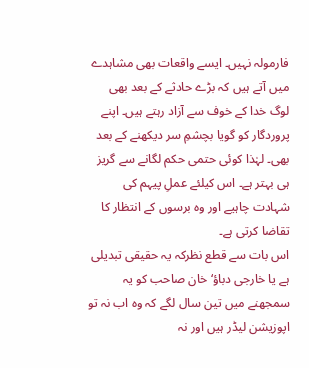فارمولہ نہیں۔ ایسے واقعات بھی مشاہدے میں آتے ہیں کہ بڑے حادثے کے بعد بھی لوگ خدا کے خوف سے آزاد رہتے ہیں۔ اپنے پروردگار کو گویا بچشمِ سر دیکھنے کے بعد بھی۔ لہٰذا کوئی حتمی حکم لگانے سے گریز ہی بہتر ہے۔ اس کیلئے عملِ پیہم کی شہادت چاہیے اور وہ برسوں کے انتظار کا تقاضا کرتی ہے۔
اس بات سے قطع نظرکہ یہ حقیقی تبدیلی ہے یا خارجی دباؤ‘خان صاحب کو یہ سمجھنے میں تین سال لگے کہ وہ اب نہ تو اپوزیشن لیڈر ہیں اور نہ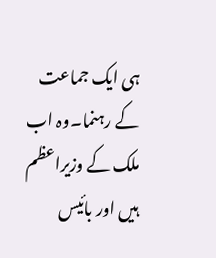ہی ایک جماعت کے رہنما۔وہ اب ملک کے وزیراعظم ہیں اور بائیس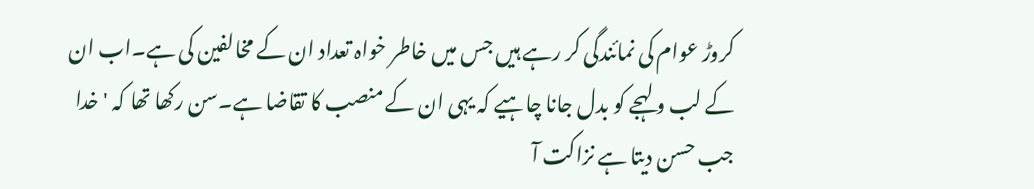کروڑ عوام کی نمائندگی کر رہے ہیں جس میں خاطر خواہ تعداد ان کے مخالفین کی ہے۔اب ان کے لب و لہجے کو بدل جانا چاہیے کہ یہی ان کے منصب کا تقاضا ہے۔سن رکھا تھا کہ 'خدا جب حسن دیتا ہے نزاکت آ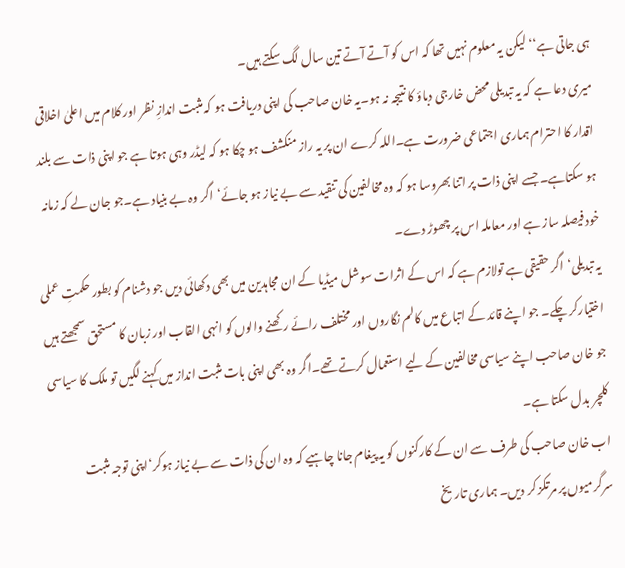ہی جاتی ہے‘‘ لیکن یہ معلوم نہیں تھا کہ اس کو آتے آتے تین سال لگ سکتے ہیں۔
میری دعا ہے کہ یہ تبدیلی محض خارجی دباؤ کا نتیجہ نہ ہو۔یہ خان صاحب کی اپنی دریافت ہو کہ مثبت اندازِ نظر اور کلام میں اعلیٰ اخلاقی اقدار کا احترام ہماری اجتماعی ضرورت ہے۔اللہ کرے ان پر یہ راز منکشف ہو چکا ہو کہ لیڈر وہی ہوتا ہے جو اپنی ذات سے بلند ہو سکتاہے۔ جسے اپنی ذات پر اتنا بھروسا ہو کہ وہ مخالفین کی تنقید سے بے نیاز ہو جائے‘اگر وہ بے بنیاد ہے۔جو جان لے کہ زمانہ خود فیصلہ ساز ہے اور معاملہ اس پر چھوڑ دے۔
یہ تبدیلی‘اگر حقیقی ہے تولازم ہے کہ اس کے اثرات سوشل میڈیا کے ان مجاہدین میں بھی دکھائی دیں جو دشنام کو بطور حکمتِ عملی اختیارکر چکے۔ جو اپنے قائد کے اتباع میں کالم نگاروں اور مختلف رائے رکھنے والوں کو انہی القاب اور زبان کا مستحق سمجھتے ہیں جو خان صاحب اپنے سیاسی مخالفین کے لیے استعمال کرتے تھے۔اگر وہ بھی اپنی بات مثبت انداز میں کہنے لگیں تو ملک کا سیاسی کلچر بدل سکتا ہے۔
اب خان صاحب کی طرف سے ان کے کارکنوں کو یہ پیغام جانا چاہیے کہ وہ ان کی ذات سے بے نیاز ہوکر‘اپنی توجہ مثبت سرگرمیوں پر مرتکز کر دیں۔ ہماری تاریخ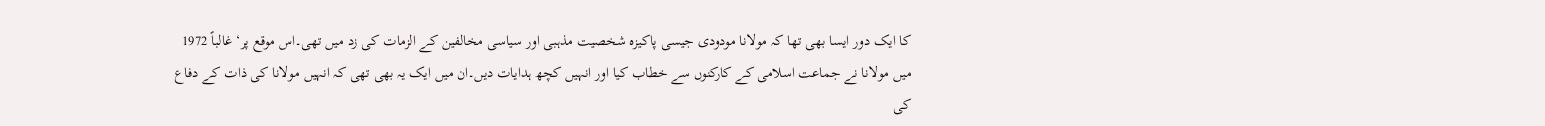کا ایک دور ایسا بھی تھا کہ مولانا مودودی جیسی پاکیزہ شخصیت مذہبی اور سیاسی مخالفین کے الزمات کی زد میں تھی۔اس موقع پر‘ غالباً 1972 میں مولانا نے جماعت اسلامی کے کارکنوں سے خطاب کیا اور انہیں کچھ ہدایات دیں۔ان میں ایک یہ بھی تھی کہ انہیں مولانا کی ذات کے دفاع کی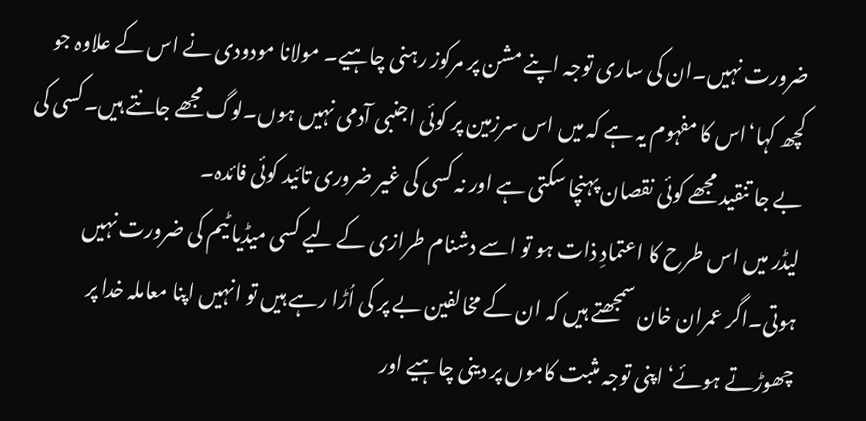ضرورت نہیں۔ان کی ساری توجہ اپنے مشن پر مرکوز رہنی چاہیے۔ مولانا مودودی نے اس کے علاوہ جو کچھ کہا‘اس کا مفہوم یہ ہے کہ میں اس سرزمین پر کوئی اجنبی آدمی نہیں ہوں۔لوگ مجھے جانتے ہیں۔کسی کی بے جا تنقید مجھے کوئی نقصان پہنچا سکتی ہے اور نہ کسی کی غیر ضروری تائید کوئی فائدہ۔
لیڈر میں اس طرح کا اعتمادِ ذات ہو تو اسے دشنام طرازی کے لیے کسی میڈیا ٹیم کی ضرورت نہیں ہوتی۔اگر عمران خان سمجھتے ہیں کہ ان کے مخالفین بے پر کی اُڑا رہے ہیں تو انہیں اپنا معاملہ خدا پر چھوڑتے ہوئے‘اپنی توجہ مثبت کاموں پر دینی چاہیے اور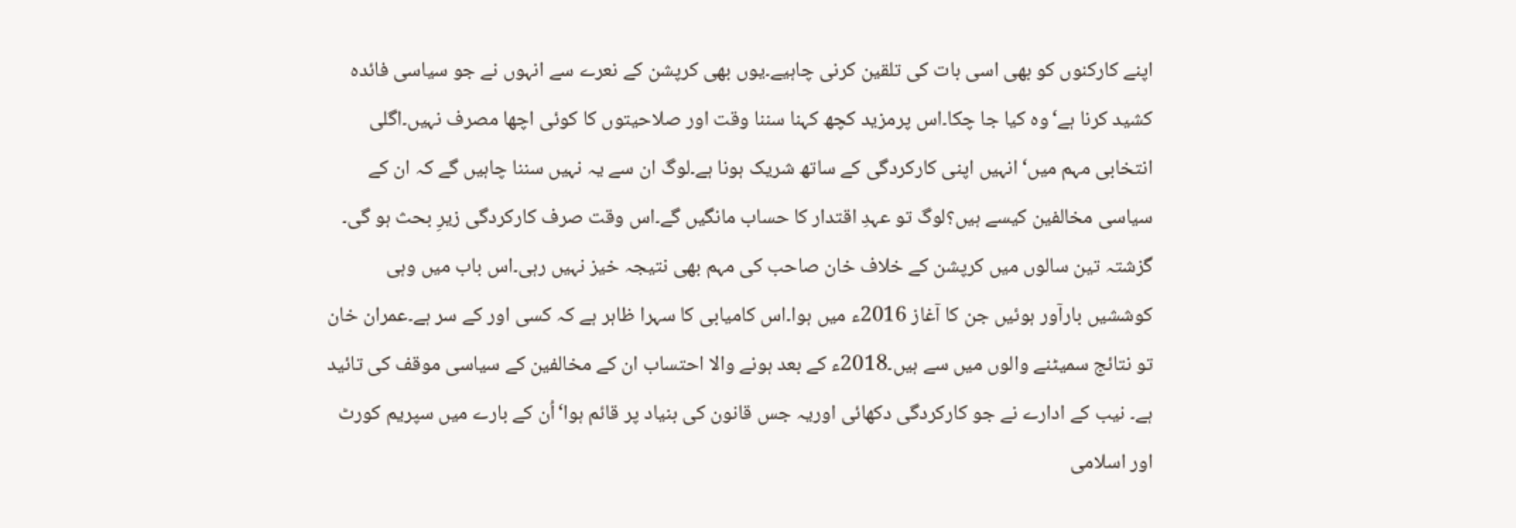اپنے کارکنوں کو بھی اسی بات کی تلقین کرنی چاہیے۔یوں بھی کرپشن کے نعرے سے انہوں نے جو سیاسی فائدہ کشید کرنا ہے‘وہ کیا جا چکا۔اس پرمزید کچھ کہنا سننا وقت اور صلاحیتوں کا کوئی اچھا مصرف نہیں۔اگلی انتخابی مہم میں‘ انہیں اپنی کارکردگی کے ساتھ شریک ہونا ہے۔لوگ ان سے یہ نہیں سننا چاہیں گے کہ ان کے سیاسی مخالفین کیسے ہیں؟لوگ تو عہدِ اقتدار کا حساب مانگیں گے۔اس وقت صرف کارکردگی زیرِ بحث ہو گی۔
گزشتہ تین سالوں میں کرپشن کے خلاف خان صاحب کی مہم بھی نتیجہ خیز نہیں رہی۔اس باب میں وہی کوششیں بارآور ہوئیں جن کا آغاز 2016ء میں ہوا۔اس کامیابی کا سہرا ظاہر ہے کہ کسی اور کے سر ہے۔عمران خان تو نتائج سمیٹنے والوں میں سے ہیں۔2018ء کے بعد ہونے والا احتساب ان کے مخالفین کے سیاسی موقف کی تائید ہے۔ نیب کے ادارے نے جو کارکردگی دکھائی اوریہ جس قانون کی بنیاد پر قائم ہوا‘اُن کے بارے میں سپریم کورٹ اور اسلامی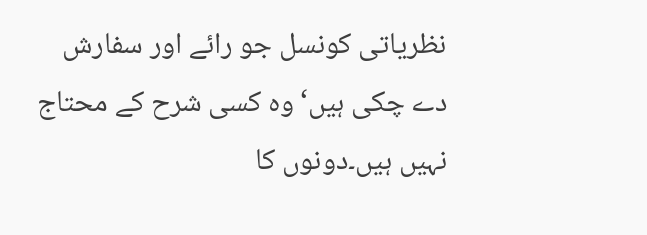نظریاتی کونسل جو رائے اور سفارش دے چکی ہیں‘وہ کسی شرح کے محتاج نہیں ہیں۔دونوں کا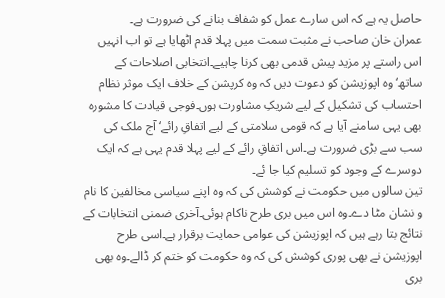حاصل یہ ہے کہ اس سارے عمل کو شفاف بنانے کی ضرورت ہے۔
عمران خان صاحب نے مثبت سمت میں پہلا قدم اٹھایا ہے تو اب انہیں اس راستے پر مزید پیش قدمی بھی کرنا چاہیے۔انتخابی اصلاحات کے ساتھ‘وہ اپوزیشن کو دعوت دیں کہ وہ کرپشن کے خلاف ایک موثر نظام احتساب کی تشکیل کے لیے شریکِ مشاورت ہوں۔فوجی قیادت کا مشورہ بھی یہی سامنے آیا ہے کہ قومی سلامتی کے لیے اتفاقِ رائے‘ آج ملک کی سب سے بڑی ضرورت ہے۔اس اتفاقِ رائے کے لیے پہلا قدم یہی ہے کہ ایک دوسرے کے وجود کو تسلیم کیا جا ئے۔
تین سالوں میں حکومت نے کوشش کی کہ وہ اپنے سیاسی مخالفین کا نام و نشان مٹا دے۔وہ اس میں بری طرح ناکام ہوئی۔آخری ضمنی انتخابات کے نتائج بتا رہے ہیں کہ اپوزیشن کی عوامی حمایت برقرار ہے۔اسی طرح اپوزیشن نے بھی پوری کوشش کی کہ وہ حکومت کو ختم کر ڈالے۔وہ بھی بری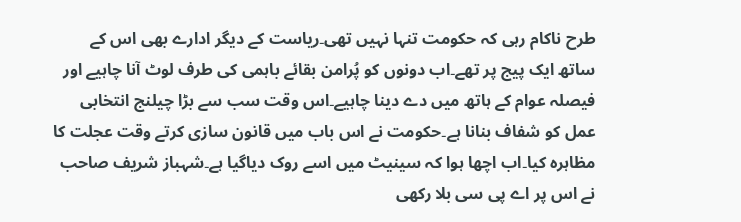طرح ناکام رہی کہ حکومت تنہا نہیں تھی۔ریاست کے دیگر ادارے بھی اس کے ساتھ ایک پیج پر تھے۔اب دونوں کو پُرامن بقائے باہمی کی طرف لوٹ آنا چاہیے اور فیصلہ عوام کے ہاتھ میں دے دینا چاہیے۔اس وقت سب سے بڑا چیلنج انتخابی عمل کو شفاف بنانا ہے۔حکومت نے اس باب میں قانون سازی کرتے وقت عجلت کا مظاہرہ کیا۔اب اچھا ہوا کہ سینیٹ میں اسے روک دیاگیا ہے۔شہباز شریف صاحب نے اس پر اے پی سی بلا رکھی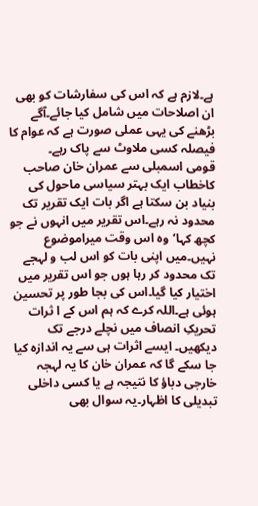ہے۔لازم ہے کہ اس کی سفارشات کو بھی ان اصلاحات میں شامل کیا جائے۔آگے بڑھنے کی یہی عملی صورت ہے کہ عوام کا فیصلہ کسی ملاوٹ سے پاک رہے۔
قومی اسمبلی سے عمران خان صاحب کاخطاب ایک بہتر سیاسی ماحول کی بنیاد بن سکتا ہے اگر بات ایک تقریر تک محدود نہ رہے۔اس تقریر میں انہوں نے جو کچھ کہا‘وہ اس وقت میراموضوع نہیں۔میں اپنی بات کو اس لب و لہجے تک محدود کر رہا ہوں جو اس تقریر میں اختیار کیا گیا۔اس کی بجا طور پر تحسین ہوئی ہے۔اللہ کرے کہ ہم اس کے ا ثرات تحریکِ انصاف میں نچلے درجے تک دیکھیں۔ ایسے اثرات ہی سے یہ اندازہ کیا جا سکے گا کہ عمران خان کا یہ لہجہ خارجی دباؤ کا نتیجہ ہے یا کسی داخلی تبدیلی کا اظہار۔یہ سوال بھی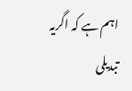اہم ہے کہ اگریہ تبدیلی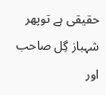حقیقی ہے توپھر شہباز گِل صاحب اور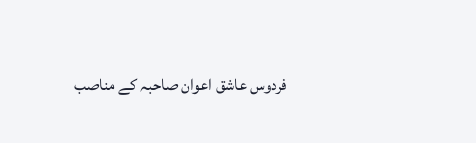فردوس عاشق اعوان صاحبہ کے مناصب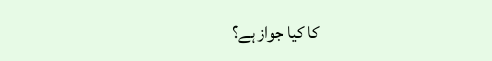کا کیا جواز ہے؟